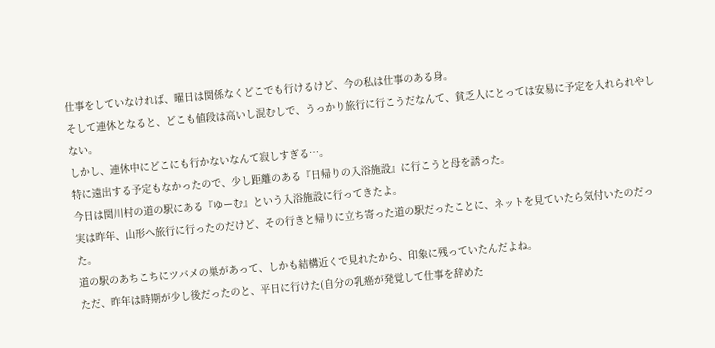仕事をしていなければ、曜日は関係なくどこでも行けるけど、今の私は仕事のある身。
そして連休となると、どこも値段は高いし混むしで、うっかり旅行に行こうだなんて、貧乏人にとっては安易に予定を入れられやしない。
しかし、連休中にどこにも行かないなんて寂しすぎる…。
特に遠出する予定もなかったので、少し距離のある『日帰りの入浴施設』に行こうと母を誘った。
今日は関川村の道の駅にある『ゆーむ』という入浴施設に行ってきたよ。
実は昨年、山形へ旅行に行ったのだけど、その行きと帰りに立ち寄った道の駅だったことに、ネットを見ていたら気付いたのだった。
道の駅のあちこちにツバメの巣があって、しかも結構近くで見れたから、印象に残っていたんだよね。
ただ、昨年は時期が少し後だったのと、平日に行けた(自分の乳癌が発覚して仕事を辞めた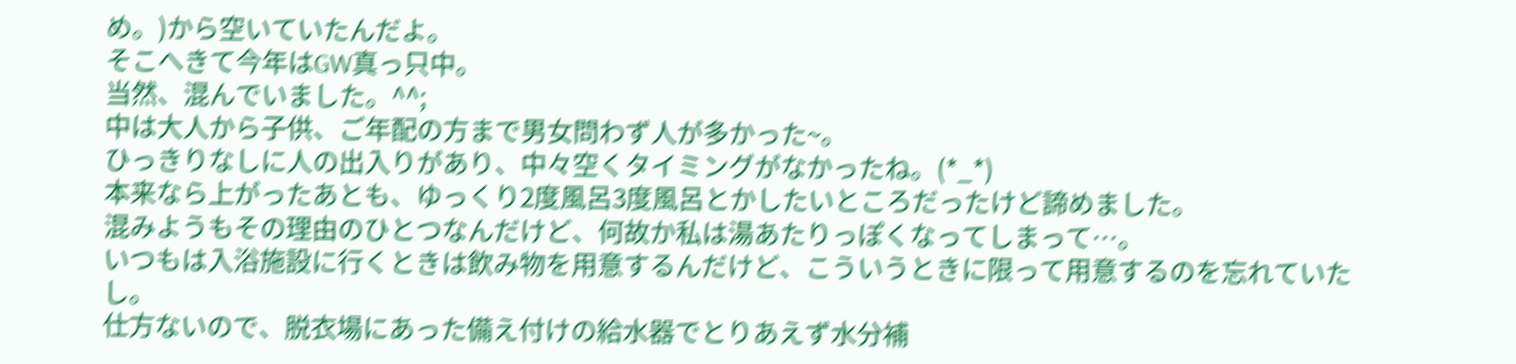め。)から空いていたんだよ。
そこへきて今年はGW真っ只中。
当然、混んでいました。^^;
中は大人から子供、ご年配の方まで男女問わず人が多かった~。
ひっきりなしに人の出入りがあり、中々空くタイミングがなかったね。(*_*)
本来なら上がったあとも、ゆっくり2度風呂3度風呂とかしたいところだったけど諦めました。
混みようもその理由のひとつなんだけど、何故か私は湯あたりっぽくなってしまって…。
いつもは入浴施設に行くときは飲み物を用意するんだけど、こういうときに限って用意するのを忘れていたし。
仕方ないので、脱衣場にあった備え付けの給水器でとりあえず水分補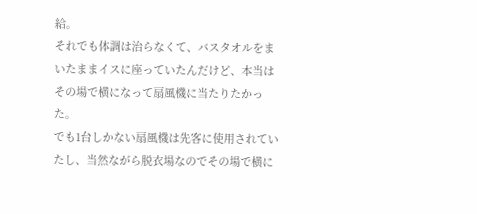給。
それでも体調は治らなくて、バスタオルをまいたままイスに座っていたんだけど、本当はその場で横になって扇風機に当たりたかった。
でも1台しかない扇風機は先客に使用されていたし、当然ながら脱衣場なのでその場で横に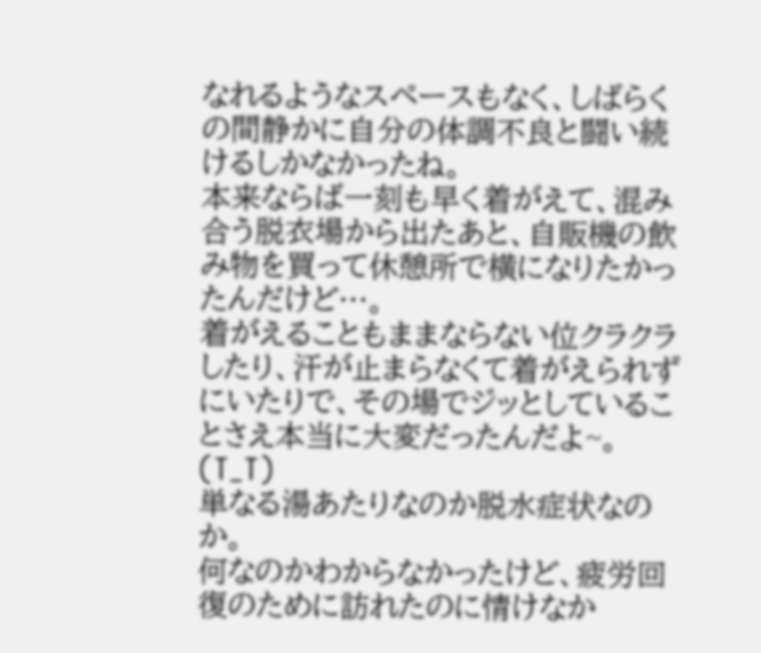なれるようなスペースもなく、しばらくの間静かに自分の体調不良と闘い続けるしかなかったね。
本来ならば一刻も早く着がえて、混み合う脱衣場から出たあと、自販機の飲み物を買って休憩所で横になりたかったんだけど…。
着がえることもままならない位クラクラしたり、汗が止まらなくて着がえられずにいたりで、その場でジッとしていることさえ本当に大変だったんだよ~。(T_T)
単なる湯あたりなのか脱水症状なのか。
何なのかわからなかったけど、疲労回復のために訪れたのに情けなか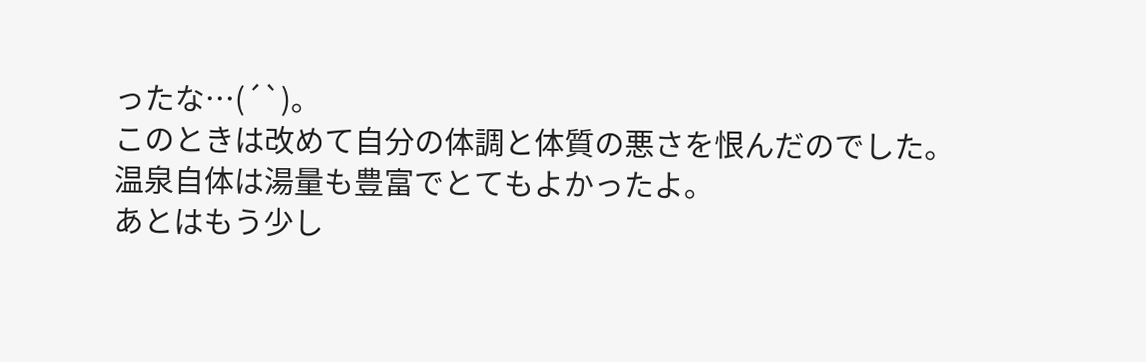ったな…(´`)。
このときは改めて自分の体調と体質の悪さを恨んだのでした。
温泉自体は湯量も豊富でとてもよかったよ。
あとはもう少し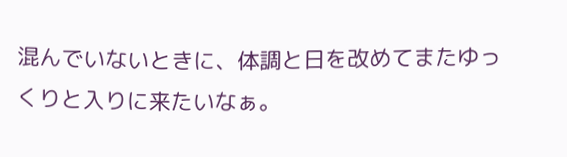混んでいないときに、体調と日を改めてまたゆっくりと入りに来たいなぁ。